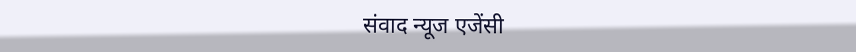संवाद न्यूज एजेंसी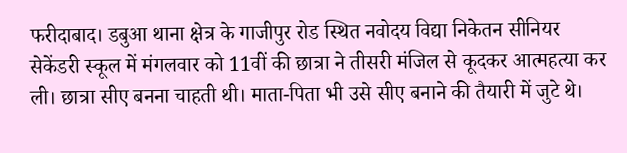फरीदाबाद। डबुआ थाना क्षेत्र के गाजीपुर रोड स्थित नवोदय विद्या निकेतन सीनियर सेकेंडरी स्कूल में मंगलवार को 11वीं की छात्रा ने तीसरी मंजिल से कूदकर आत्महत्या कर ली। छात्रा सीए बनना चाहती थी। माता-पिता भी उसे सीए बनाने की तैयारी में जुटे थे।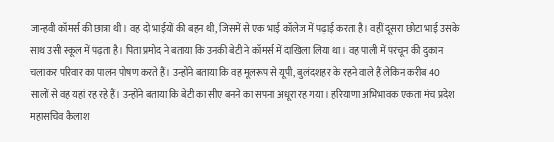जान्हवी कॉमर्स की छात्रा थी। वह दो भाईयों की बहन थी, जिसमें से एक भाई कॉलेज में पढ़ाई करता है। वहीं दूसरा छोटा भाई उसके साथ उसी स्कूल में पढ़ता है। पिता प्रमोद ने बताया कि उनकी बेटी ने कॉमर्स में दाखिला लिया था। वह पाली में परचून की दुकान चलाकर परिवार का पालन पोषण करते हैं। उन्होंने बताया कि वह मूलरूप से यूपी, बुलंदशहर के रहने वाले हैं लेकिन करीब 40 सालों से वह यहां रह रहे हैं। उन्होंने बताया कि बेटी का सीए बनने का सपना अधूरा रह गया। हरियाणा अभिभावक एकता मंच प्रदेश महासचिव कैलाश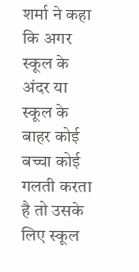शर्मा ने कहा कि अगर स्कूल के अंदर या स्कूल के बाहर कोई बच्चा कोई गलती करता है तो उसके लिए स्कूल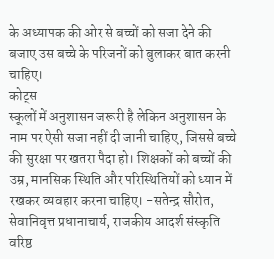के अध्यापक की ओर से बच्चों को सजा देने की बजाए उस बच्चे के परिजनों को बुलाकर बात करनी चाहिए।
कोट्स
स्कूलों में अनुशासन जरूरी है लेकिन अनुशासन के नाम पर ऐसी सजा नहीं दी जानी चाहिए, जिससे बच्चे की सुरक्षा पर खतरा पैदा हो। शिक्षकों को बच्चों की उम्र, मानसिक स्थिति और परिस्थितियों को ध्यान में रखकर व्यवहार करना चाहिए। -सतेन्द्र सौरोत, सेवानिवृत्त प्रधानाचार्य, राजकीय आदर्श संस्कृति वरिष्ठ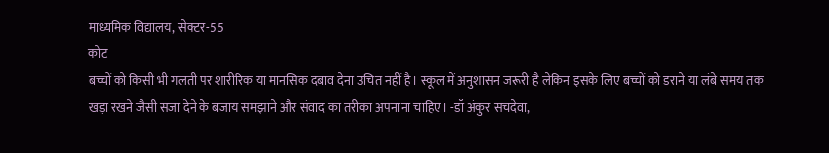माध्यमिक विद्यालय, सेक्टर-55
कोट
बच्चों को किसी भी गलती पर शारीरिक या मानसिक दबाव देना उचित नहीं है। स्कूल में अनुशासन जरूरी है लेकिन इसके लिए बच्चों को डराने या लंबे समय तक खड़ा रखने जैसी सजा देने के बजाय समझाने और संवाद का तरीका अपनाना चाहिए। -डॉ अंकुर सचदेवा,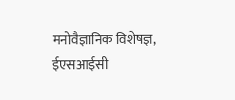मनोवैज्ञानिक विशेषज्ञ, ईएसआईसी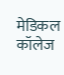मेडिकल कॉलेज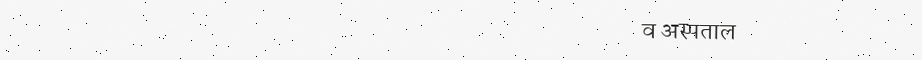व अस्पताल